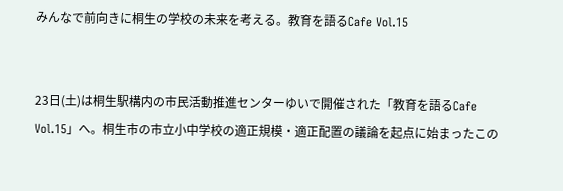みんなで前向きに桐生の学校の未来を考える。教育を語るCafe Vol.15


23日(土)は桐生駅構内の市民活動推進センターゆいで開催された「教育を語るCafe Vol.15」へ。桐生市の市立小中学校の適正規模・適正配置の議論を起点に始まったこの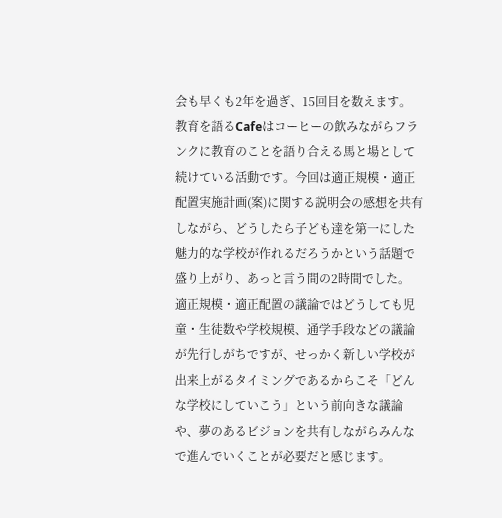会も早くも2年を過ぎ、15回目を数えます。
教育を語るCafeはコーヒーの飲みながらフランクに教育のことを語り合える馬と場として続けている活動です。今回は適正規模・適正配置実施計画(案)に関する説明会の感想を共有しながら、どうしたら子ども達を第一にした魅力的な学校が作れるだろうかという話題で盛り上がり、あっと言う間の2時間でした。
適正規模・適正配置の議論ではどうしても児童・生徒数や学校規模、通学手段などの議論が先行しがちですが、せっかく新しい学校が出来上がるタイミングであるからこそ「どんな学校にしていこう」という前向きな議論や、夢のあるビジョンを共有しながらみんなで進んでいくことが必要だと感じます。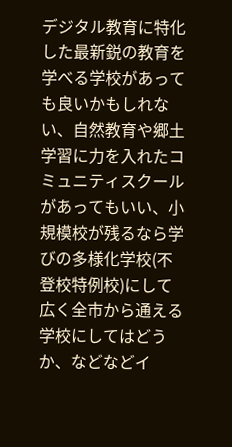デジタル教育に特化した最新鋭の教育を学べる学校があっても良いかもしれない、自然教育や郷土学習に力を入れたコミュニティスクールがあってもいい、小規模校が残るなら学びの多様化学校(不登校特例校)にして広く全市から通える学校にしてはどうか、などなどイ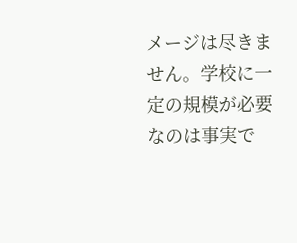メージは尽きません。学校に一定の規模が必要なのは事実で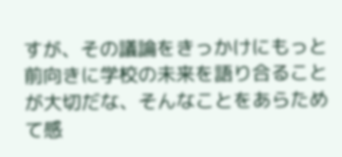すが、その議論をきっかけにもっと前向きに学校の未来を語り合ることが大切だな、そんなことをあらためて感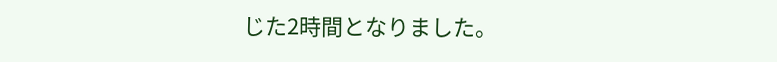じた2時間となりました。